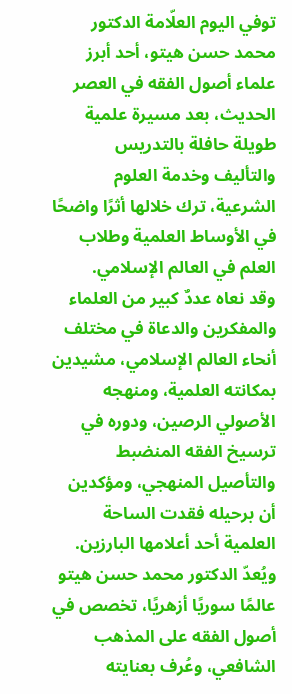توفي اليوم العلّامة الدكتور محمد حسن هيتو، أحد أبرز علماء أصول الفقه في العصر الحديث، بعد مسيرة علمية طويلة حافلة بالتدريس والتأليف وخدمة العلوم الشرعية، ترك خلالها أثرًا واضحًا في الأوساط العلمية وطلاب العلم في العالم الإسلامي.
وقد نعاه عددٌ كبير من العلماء والمفكرين والدعاة في مختلف أنحاء العالم الإسلامي، مشيدين بمكانته العلمية، ومنهجه الأصولي الرصين، ودوره في ترسيخ الفقه المنضبط والتأصيل المنهجي، ومؤكدين أن برحيله فقدت الساحة العلمية أحد أعلامها البارزين.
ويُعدّ الدكتور محمد حسن هيتو عالمًا سوريًا أزهريًا، تخصص في أصول الفقه على المذهب الشافعي، وعُرف بعنايته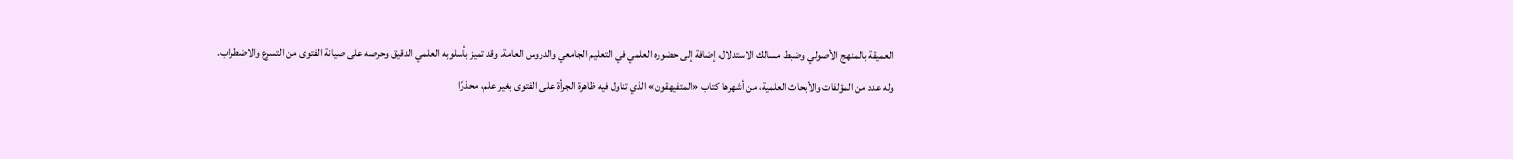العميقة بالمنهج الأصولي وضبط مسالك الاستدلال، إضافة إلى حضوره العلمي في التعليم الجامعي والدروس العامة. وقد تميز بأسلوبه العلمي الدقيق وحرصه على صيانة الفتوى من التسرع والاضطراب.
وله عدد من المؤلفات والأبحاث العلمية، من أشهرها كتاب «المتفيهقون» الذي تناول فيه ظاهرة الجرأة على الفتوى بغير علم، محذرًا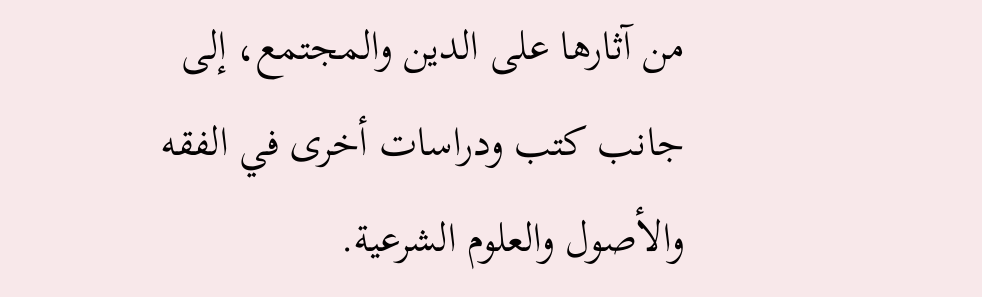من آثارها على الدين والمجتمع، إلى جانب كتب ودراسات أخرى في الفقه والأصول والعلوم الشرعية.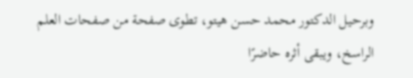وبرحيل الدكتور محمد حسن هيتو، تطوى صفحة من صفحات العلم الراسخ، ويبقى أثره حاضرًا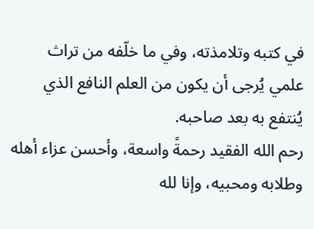في كتبه وتلامذته، وفي ما خلّفه من تراث علمي يُرجى أن يكون من العلم النافع الذي يُنتفع به بعد صاحبه.
رحم الله الفقيد رحمةً واسعة، وأحسن عزاء أهله وطلابه ومحبيه، وإنا لله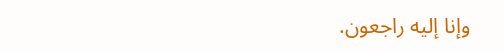وإنا إليه راجعون.